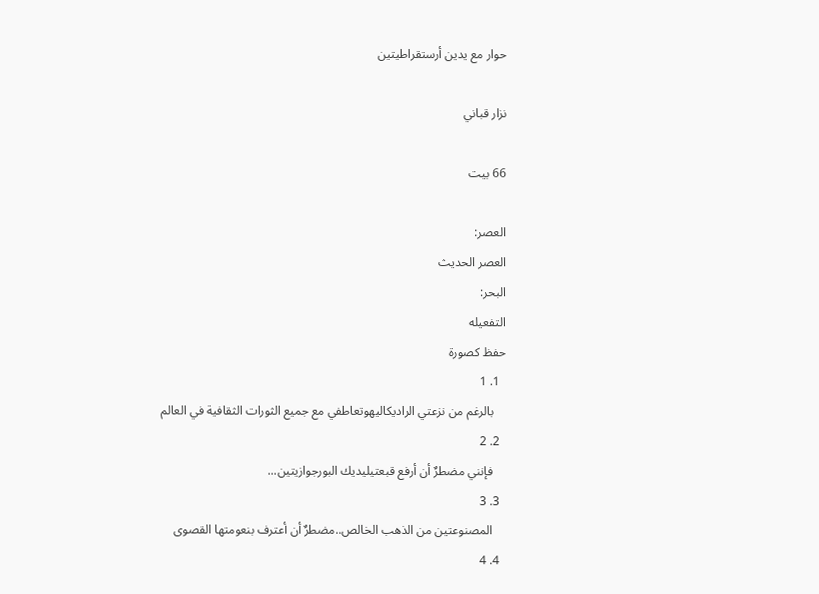حوار مع يدين أرستقراطيتين

نزار قباني

66 بيت

العصر:
العصر الحديث
البحر:
التفعيله
حفظ كصورة
  1. 1
    بالرغم من نزعتي الراديكاليهوتعاطفي مع جميع الثورات الثقافية في العالم
  2. 2
    فإنني مضطرٌ أن أرفع قبعتيليديك البورجوازيتين...
  3. 3
    المصنوعتين من الذهب الخالص..مضطرٌ أن أعترف بنعومتها القصوى
  4. 4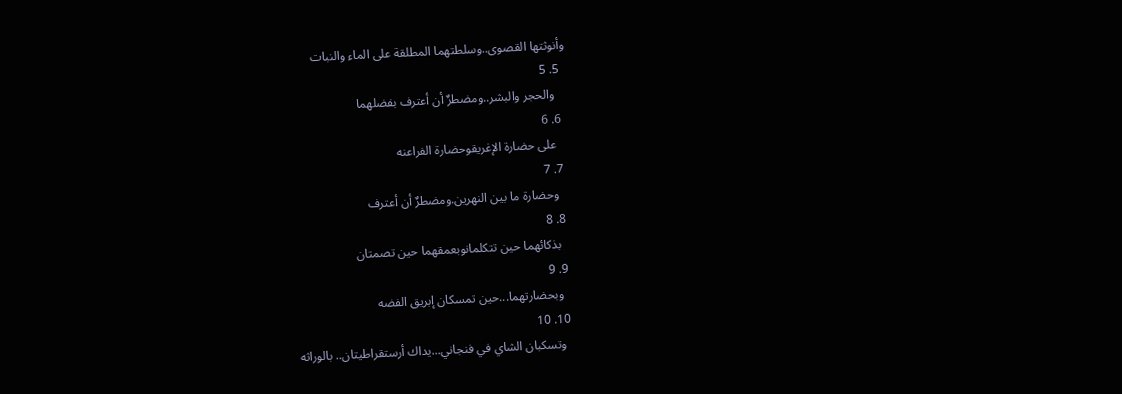وأنوثتها القصوى..وسلطتهما المطلقة على الماء والنبات
  5. 5
    والحجر والبشر..ومضطرٌ أن أعترف بفضلهما
  6. 6
    على حضارة الإغريقوحضارة الفراعنه
  7. 7
    وحضارة ما بين النهرين.ومضطرٌ أن أعترف
  8. 8
    بذكائهما حين تتكلمانوبعمقهما حين تصمتان
  9. 9
    وبحضارتهما...حين تمسكان إبريق الفضه
  10. 10
    وتسكبان الشاي في فنجاني...يداك أرستقراطيتان.. بالوراثه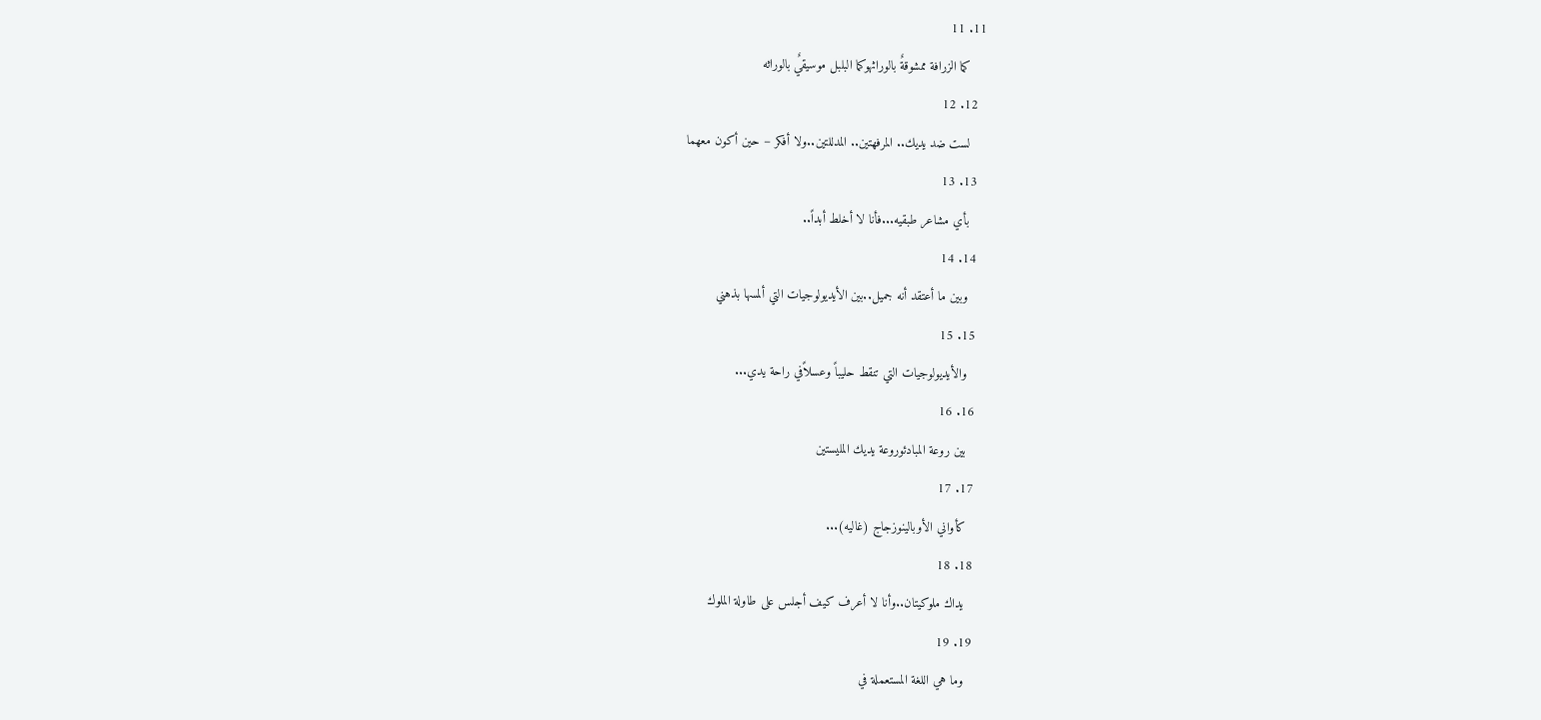11. 11
    كما الزرافة ممشوقةٌ بالوراثهوكما البلبل موسيقيٌ بالوراثه
  12. 12
    لست ضد يديك.. المرفهتين.. المدللتين..ولا أفكر – حين أكون معهما
  13. 13
    بأي مشاعر طبقيه...فأنا لا أخلط أبداً..
  14. 14
    وبين ما أعتقد أنه جميل..بين الأيديولوجيات التي ألمسها بذهني
  15. 15
    والأيديولوجيات التي تنقط حليباً وعسلاًفي راحة يدي...
  16. 16
    بين روعة المبادئوروعة يديك المليستين
  17. 17
    كأواني الأوبالينوزجاج (غاليه)...
  18. 18
    يداك ملوكيتان..وأنا لا أعرف كيف أجلس على طاولة الملوك
  19. 19
    وما هي اللغة المستعملة في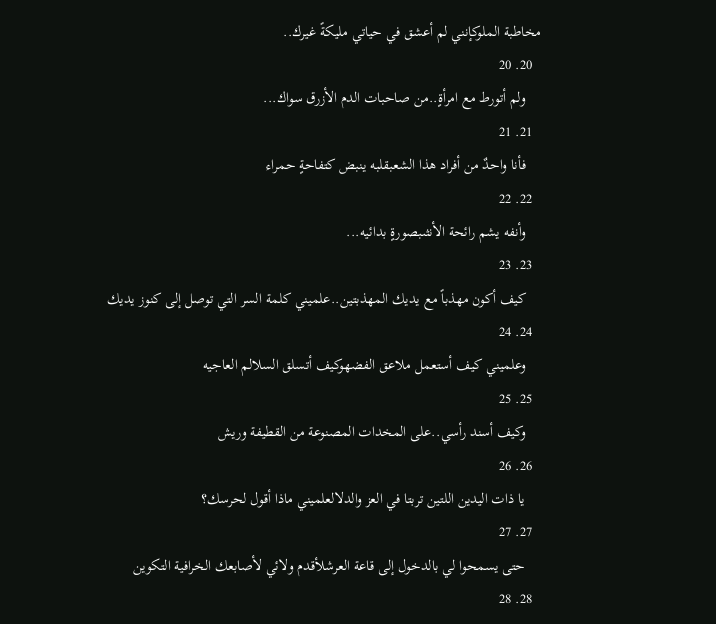مخاطبة الملوكإنني لم أعشق في حياتي مليكةً غيرك..
  20. 20
    ولم أتورط مع امرأةٍ..من صاحبات الدم الأزرق سواك...
  21. 21
    فأنا واحدٌ من أفراد هذا الشعبقلبه ينبض كتفاحةٍ حمراء
  22. 22
    وأنفه يشم رائحة الأنثىبصورةٍ بدائيه...
  23. 23
    كيف أكون مهذباً مع يديك المهذبتين..علميني كلمة السر التي توصل إلى كنوز يديك
  24. 24
    وعلميني كيف أستعمل ملاعق الفضهوكيف أتسلق السلالم العاجيه
  25. 25
    وكيف أسند رأسي..على المخدات المصنوعة من القطيفة وريش
  26. 26
    يا ذات اليدين اللتين تربتا في العز والدلالعلميني ماذا أقول لحرسك؟
  27. 27
    حتى يسمحوا لي بالدخول إلى قاعة العرشلأقدم ولائي لأصابعك الخرافية التكوين
  28. 28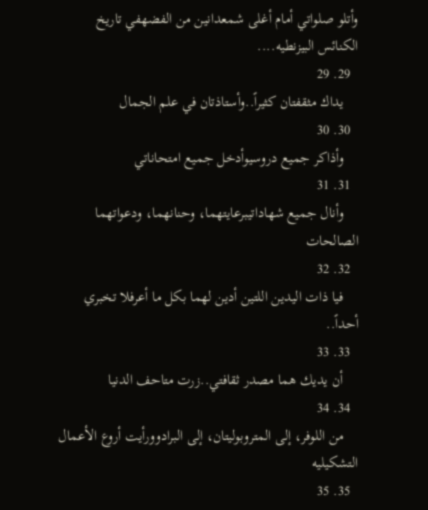وأتلو صلواتي أمام أغلى شمعدانين من الفضهفي تاريخ الكنائس البيزنطيه....
  29. 29
    يداك مثقفتان كثيراً..وأستاذتان في علم الجمال
  30. 30
    وأذاكر جميع دروسيوأدخل جميع امتحاناتي
  31. 31
    وأنال جميع شهاداتيبرعايتهما، وحنانهما، ودعواتهما الصالحات
  32. 32
    فيا ذات اليدين اللتين أدين لهما بكل ما أعرفلا تخبري أحداً..
  33. 33
    أن يديك هما مصدر ثقافتي..زرت متاحف الدنيا
  34. 34
    من اللوفر، إلى المتروبوليتان، إلى البرادوورأيت أروع الأعمال التشكيليه
  35. 35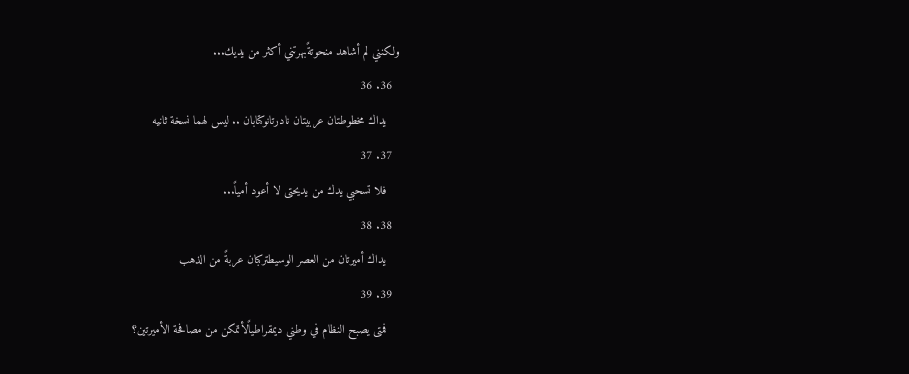ولكنني لم أشاهد منحوتةًبهرتني أكثر من يديك...
  36. 36
    يداك مخطوطتان عربيتان نادرتانوكتابان .. ليس لهما نسخة ثانيه
  37. 37
    فلا تسحبي يدك من يديحتى لا أعود أمياً...
  38. 38
    يداك أميرتان من العصر الوسيطتركبان عربةً من الذهب
  39. 39
    فمتى يصبح النظام في وطني ديمقراطياًلأتمكن من مصافحة الأميرتين؟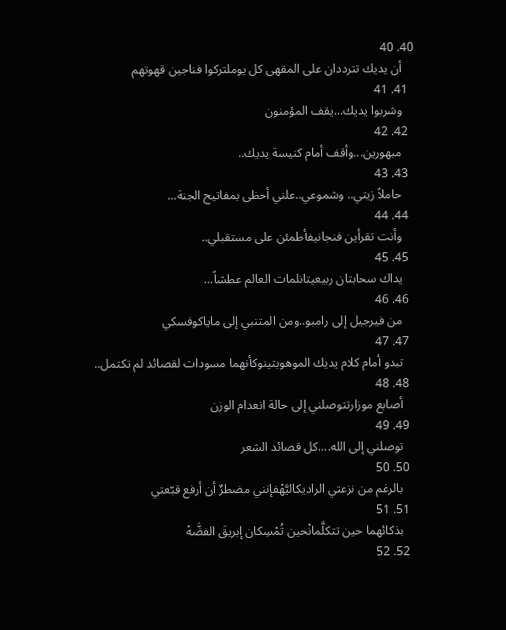40. 40
    أن يديك تترددان على المقهى كل يوملتركوا فناجين قهوتهم
  41. 41
    وشربوا يديك...يقف المؤمنون
  42. 42
    مبهورين...وأقف أمام كنيسة يديك..
  43. 43
    حاملاً زيتي.. وشموعي..علني أحظى بمفاتيح الجنة...
  44. 44
    وأنت تقرأين فنجانيفأطمئن على مستقبلي..
  45. 45
    يداك سحابتان ربيعيتانلمات العالم عطشاً...
  46. 46
    من فيرجيل إلى رامبو..ومن المتنبي إلى ماياكوفسكي
  47. 47
    تبدو أمام كلام يديك الموهوبتينوكأنهما مسودات لقصائد لم تكتمل..
  48. 48
    أصابع موزارتتوصلني إلى حالة انعدام الوزن
  49. 49
    توصلني إلى الله....كل قصائد الشعر
  50. 50
    بالرغم من نزعتي الراديكاليَّهْفإنني مضطرٌ أن أرفع قبّعتي
  51. 51
    بذكائهما حين تتكلَّمانْحين تُمْسِكان إبريقَ الفضَّهْ
  52. 52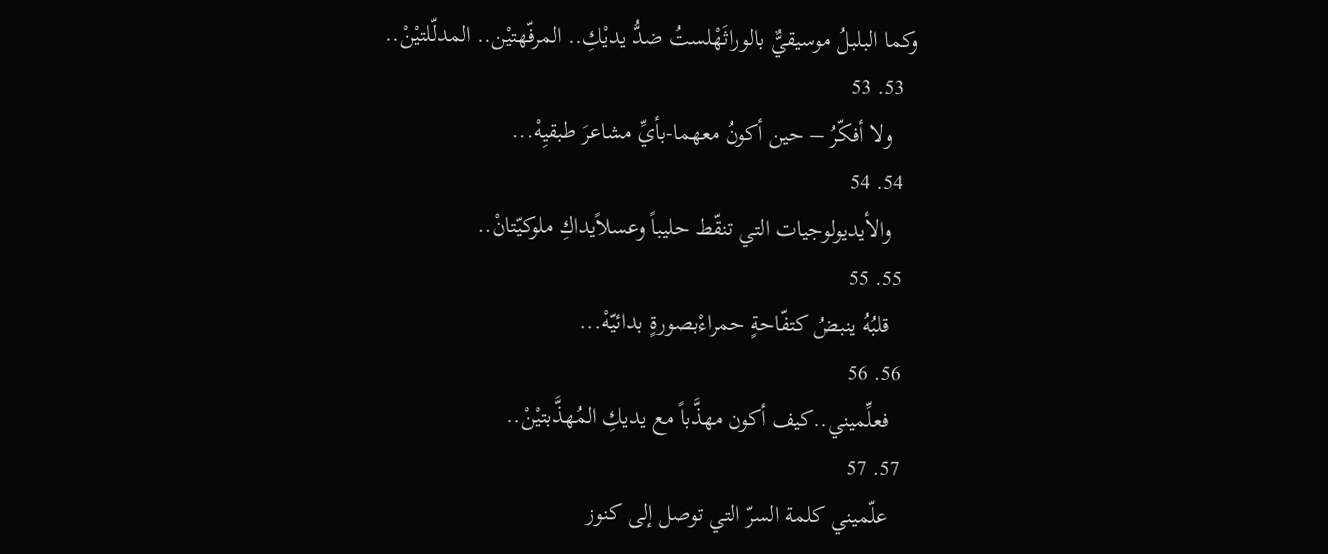وكما البلبلُ موسيقيٌّ بالوراثَهْلستُ ضدُّ يديْكِ.. المرفّهتيْن.. المدلّلتيْنْ..
  53. 53
    ولا أفكّرُ – حين أكونُ معهما-بأيِّ مشاعرَ طبقيِهْ...
  54. 54
    والأيديولوجيات التي تنقّط حليباً وعسلاًيداكِ ملوكيّتانْ..
  55. 55
    قلبُهُ ينبضُ كتفّاحةٍ حمراءْبصورةٍ بدائيّهْ...
  56. 56
    فعلِّميني..كيف أكون مهذَّباً مع يديكِ المُهذَّبتيْنْ..
  57. 57
    علّميني كلمة السرّ التي توصل إلى كنوز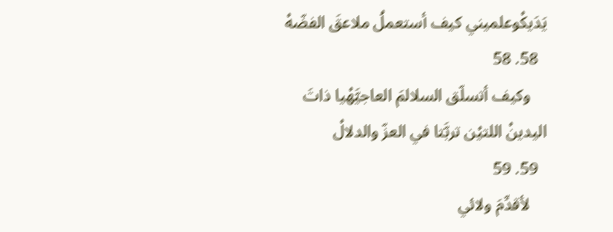يَدَيكْوعلميني كيف أستعملُ ملاعقَ الفضّهْ
  58. 58
    وكيف أتسلّق السلالمَ العاجيَّهْيا ذاتَ اليدينْ اللتيْن تربَّتا في العزّ والدلالْ
  59. 59
    لأقدِّمَ ولائي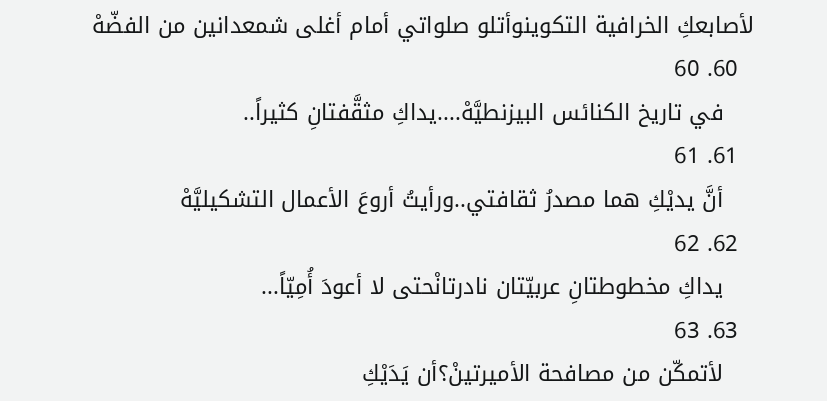لأصابعكِ الخرافية التكوينوأتلو صلواتي أمام أغلى شمعدانين من الفضّهْ
  60. 60
    في تاريخ الكنائس البيزنطيَّهْ....يداكِ مثقَّفتانِ كثيراً..
  61. 61
    أنَّ يديْكِ هما مصدرُ ثقافتي..ورأيتُ أروعَ الأعمال التشكيليَّهْ
  62. 62
    يداكِ مخطوطتانِ عربيّتان نادرتانْحتى لا أعودَ أُمِيّاً...
  63. 63
    لأتمكّن من مصافحة الأميرتينْ؟أن يَدَيْكِ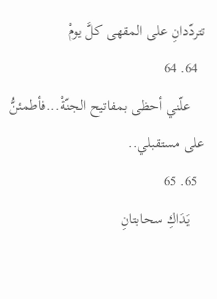تتردّدانِ على المقهى كلَّ يومْ
  64. 64
    علّني أحظى بمفاتيح الجنّةْ...فأطمئنُّ على مستقبلي..
  65. 65
    يَدَاكِ سحابتانِ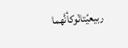ربيعيّتانْوكأنَّهما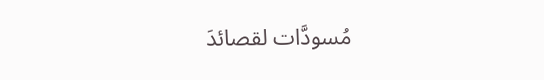مُسودَّات لقصائدَ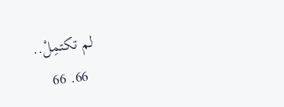لم تكتمِلْ..
  66. 66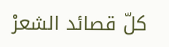كلّ قصائد الشعرْ